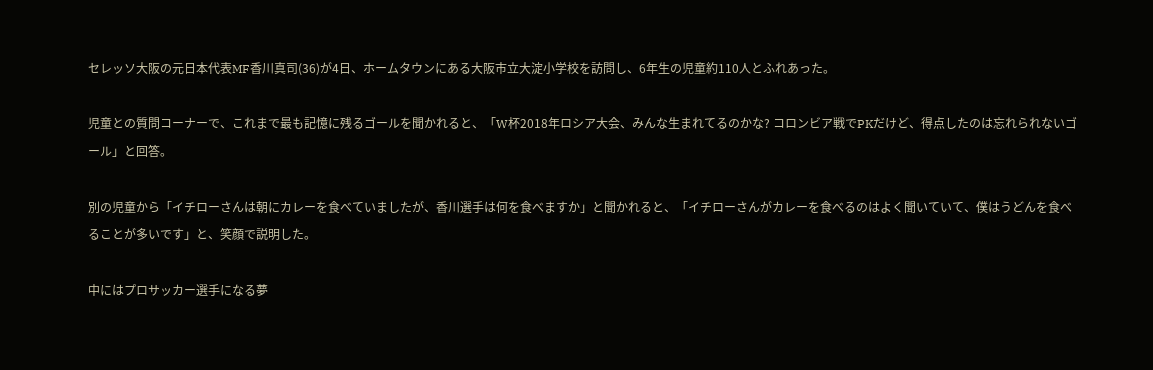セレッソ大阪の元日本代表MF香川真司(36)が4日、ホームタウンにある大阪市立大淀小学校を訪問し、6年生の児童約110人とふれあった。

児童との質問コーナーで、これまで最も記憶に残るゴールを聞かれると、「W杯2018年ロシア大会、みんな生まれてるのかな? コロンビア戦でPKだけど、得点したのは忘れられないゴール」と回答。

別の児童から「イチローさんは朝にカレーを食べていましたが、香川選手は何を食べますか」と聞かれると、「イチローさんがカレーを食べるのはよく聞いていて、僕はうどんを食べることが多いです」と、笑顔で説明した。

中にはプロサッカー選手になる夢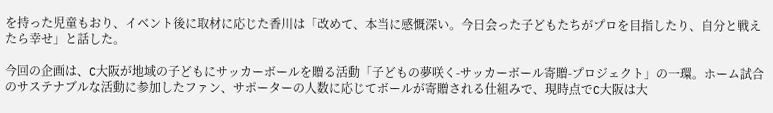を持った児童もおり、イベント後に取材に応じた香川は「改めて、本当に感慨深い。今日会った子どもたちがプロを目指したり、自分と戦えたら幸せ」と話した。

今回の企画は、C大阪が地域の子どもにサッカーボールを贈る活動「子どもの夢咲く-サッカーボール寄贈-プロジェクト」の一環。ホーム試合のサステナブルな活動に参加したファン、サポーターの人数に応じてボールが寄贈される仕組みで、現時点でC大阪は大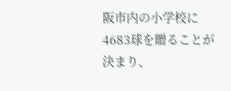阪市内の小学校に4683球を贈ることが決まり、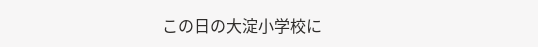この日の大淀小学校に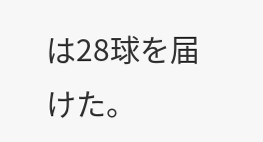は28球を届けた。